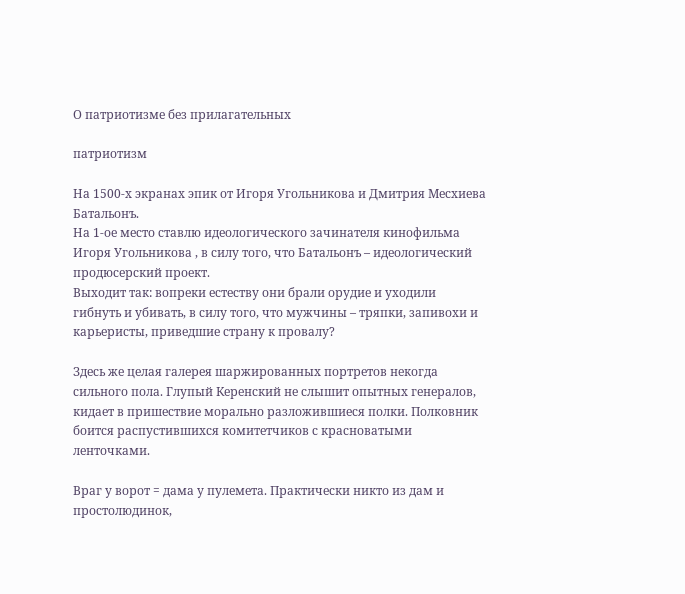О патриотизме без прилагательных

патриотизм

На 1500-х экранах эпик от Игоря Угольникова и Дмитрия Месхиева Батальонъ.
На 1-ое место ставлю идеологического зачинателя кинофильма Игоря Угольникова , в силу того, что Батальонъ – идеологический продюсерский проект.
Выходит так: вопреки естеству они брали орудие и уходили гибнуть и убивать, в силу того, что мужчины – тряпки, запивохи и карьеристы, приведшие страну к провалу?

Здесь же целая галерея шаржированных портретов некогда сильного пола. Глупый Керенский не слышит опытных генералов, кидает в пришествие морально разложившиеся полки. Полковник боится распустившихся комитетчиков с красноватыми ленточками.

Враг у ворот = дама у пулемета. Практически никто из дам и простолюдинок,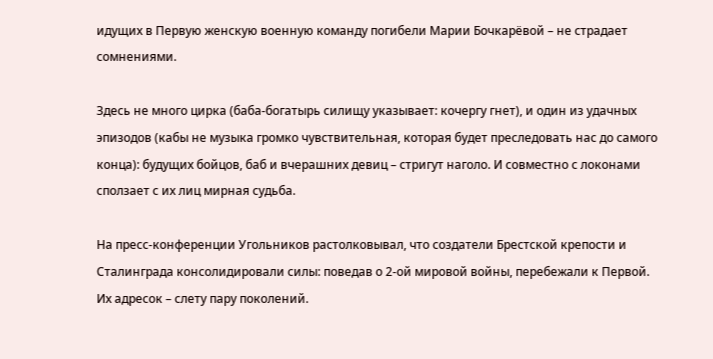идущих в Первую женскую военную команду погибели Марии Бочкарёвой – не страдает сомнениями.

Здесь не много цирка (баба-богатырь силищу указывает: кочергу гнет), и один из удачных эпизодов (кабы не музыка громко чувствительная, которая будет преследовать нас до самого конца): будущих бойцов, баб и вчерашних девиц – стригут наголо. И совместно с локонами сползает с их лиц мирная судьба.

На пресс-конференции Угольников растолковывал, что создатели Брестской крепости и Сталинграда консолидировали силы: поведав о 2-ой мировой войны, перебежали к Первой. Их адресок – слету пару поколений.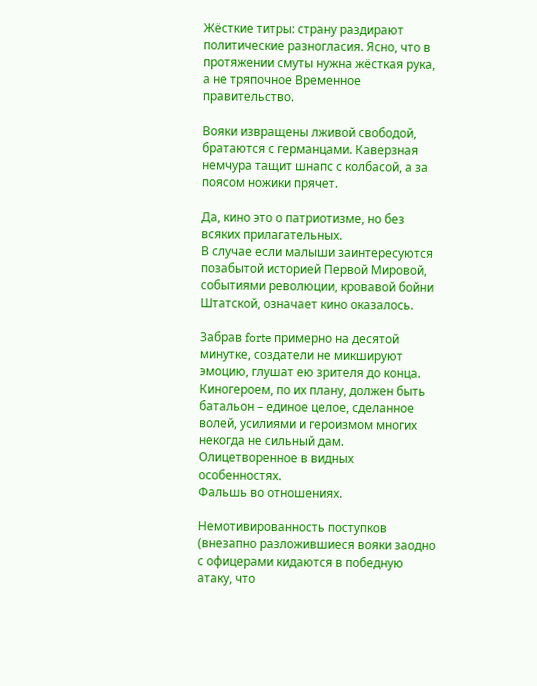Жёсткие титры: страну раздирают политические разногласия. Ясно, что в протяжении смуты нужна жёсткая рука, а не тряпочное Временное правительство.

Вояки извращены лживой свободой, братаются с германцами. Каверзная немчура тащит шнапс с колбасой, а за поясом ножики прячет.

Да, кино это о патриотизме, но без всяких прилагательных.
В случае если малыши заинтересуются позабытой историей Первой Мировой, событиями революции, кровавой бойни Штатской, означает кино оказалось.

Забрав forte примерно на десятой минутке, создатели не микшируют эмоцию, глушат ею зрителя до конца. Киногероем, по их плану, должен быть батальон – единое целое, сделанное волей, усилиями и героизмом многих некогда не сильный дам. Олицетворенное в видных особенностях.
Фальшь во отношениях.

Немотивированность поступков (внезапно разложившиеся вояки заодно с офицерами кидаются в победную атаку, что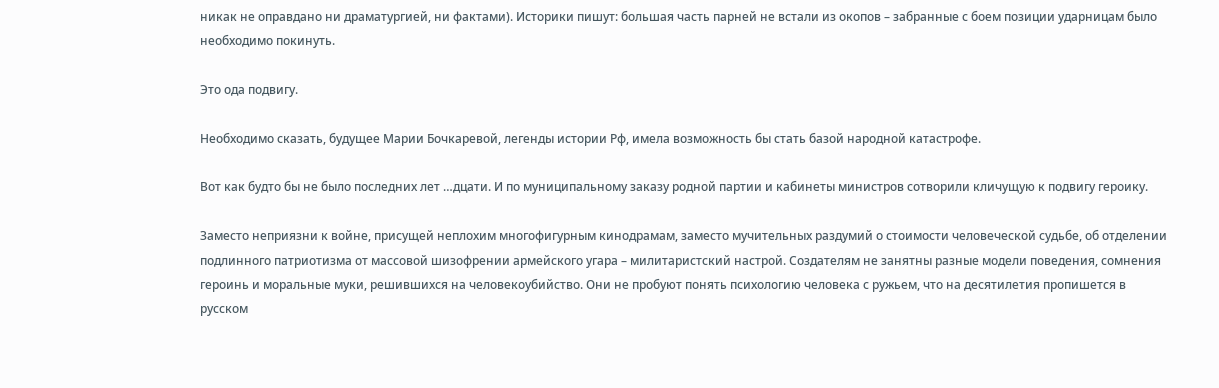никак не оправдано ни драматургией, ни фактами). Историки пишут: большая часть парней не встали из окопов – забранные с боем позиции ударницам было необходимо покинуть.

Это ода подвигу.

Необходимо сказать, будущее Марии Бочкаревой, легенды истории Рф, имела возможность бы стать базой народной катастрофе.

Вот как будто бы не было последних лет …дцати. И по муниципальному заказу родной партии и кабинеты министров сотворили кличущую к подвигу героику.

Заместо неприязни к войне, присущей неплохим многофигурным кинодрамам, заместо мучительных раздумий о стоимости человеческой судьбе, об отделении подлинного патриотизма от массовой шизофрении армейского угара – милитаристский настрой. Создателям не занятны разные модели поведения, сомнения героинь и моральные муки, решившихся на человекоубийство. Они не пробуют понять психологию человека с ружьем, что на десятилетия пропишется в русском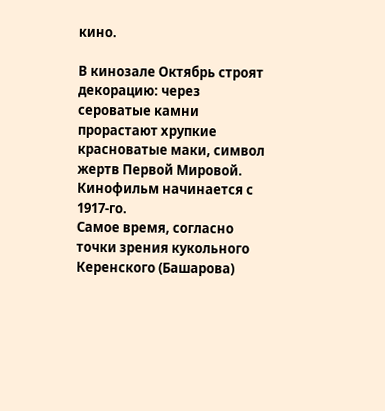кино.

В кинозале Октябрь строят декорацию: через сероватые камни прорастают хрупкие красноватые маки, символ жертв Первой Мировой. Кинофильм начинается с 1917-го.
Самое время, согласно точки зрения кукольного Керенского (Башарова)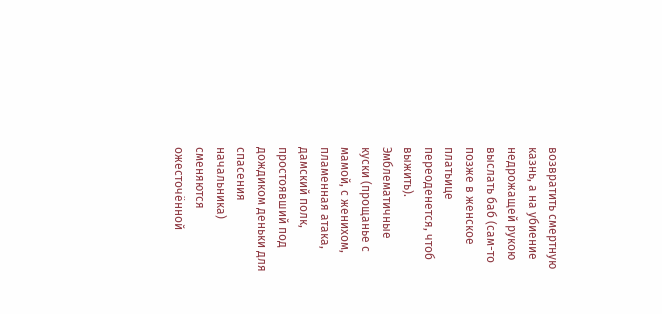возвратить смертную казнь, а на убиение недрожащей рукою выслать баб (сам-то позже в женское платьице переоденется, чтоб выжить).
Эмблематичные куски (прощанье с мамой, с женихом, пламенная атака, дамский полк, простоявший под дождиком деньки для спасения начальника) сменяются ожесточённой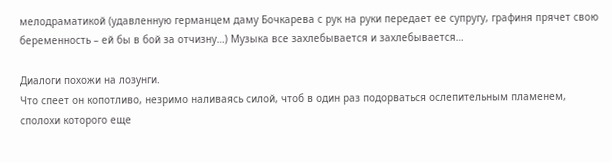мелодраматикой (удавленную германцем даму Бочкарева с рук на руки передает ее супругу, графиня прячет свою беременность – ей бы в бой за отчизну…) Музыка все захлебывается и захлебывается…

Диалоги похожи на лозунги.
Что спеет он копотливо, незримо наливаясь силой, чтоб в один раз подорваться ослепительным пламенем, сполохи которого еще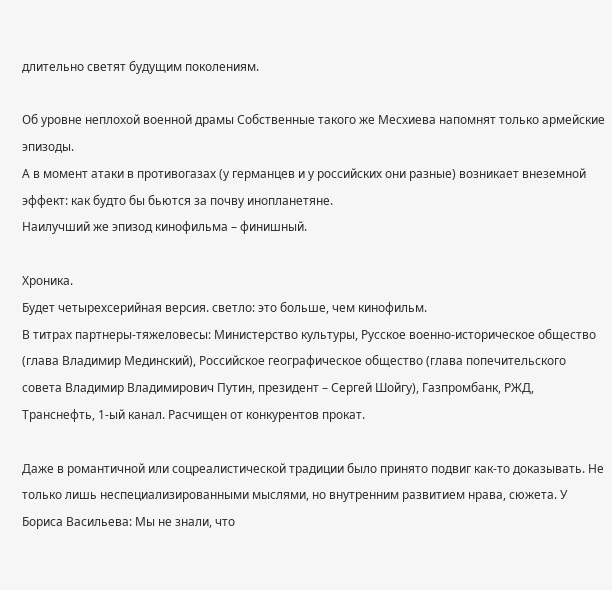длительно светят будущим поколениям.

Об уровне неплохой военной драмы Собственные такого же Месхиева напомнят только армейские эпизоды.
А в момент атаки в противогазах (у германцев и у российских они разные) возникает внеземной эффект: как будто бы бьются за почву инопланетяне.
Наилучший же эпизод кинофильма – финишный.

Хроника.
Будет четырехсерийная версия. светло: это больше, чем кинофильм.
В титрах партнеры-тяжеловесы: Министерство культуры, Русское военно-историческое общество (глава Владимир Мединский), Российское географическое общество (глава попечительского совета Владимир Владимирович Путин, президент – Сергей Шойгу), Газпромбанк, РЖД, Транснефть, 1-ый канал. Расчищен от конкурентов прокат.

Даже в романтичной или соцреалистической традиции было принято подвиг как-то доказывать. Не только лишь неспециализированными мыслями, но внутренним развитием нрава, сюжета. У Бориса Васильева: Мы не знали, что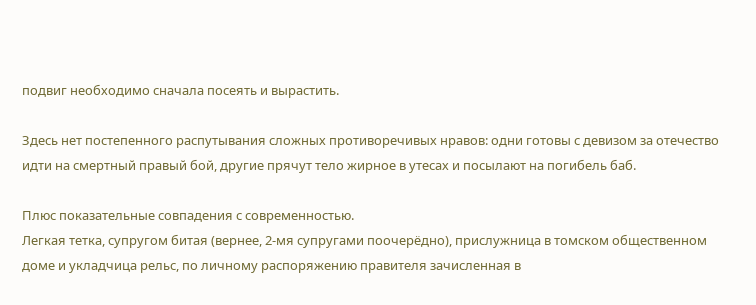подвиг необходимо сначала посеять и вырастить.

Здесь нет постепенного распутывания сложных противоречивых нравов: одни готовы с девизом за отечество идти на смертный правый бой, другие прячут тело жирное в утесах и посылают на погибель баб.

Плюс показательные совпадения с современностью.
Легкая тетка, супругом битая (вернее, 2-мя супругами поочерёдно), прислужница в томском общественном доме и укладчица рельс, по личному распоряжению правителя зачисленная в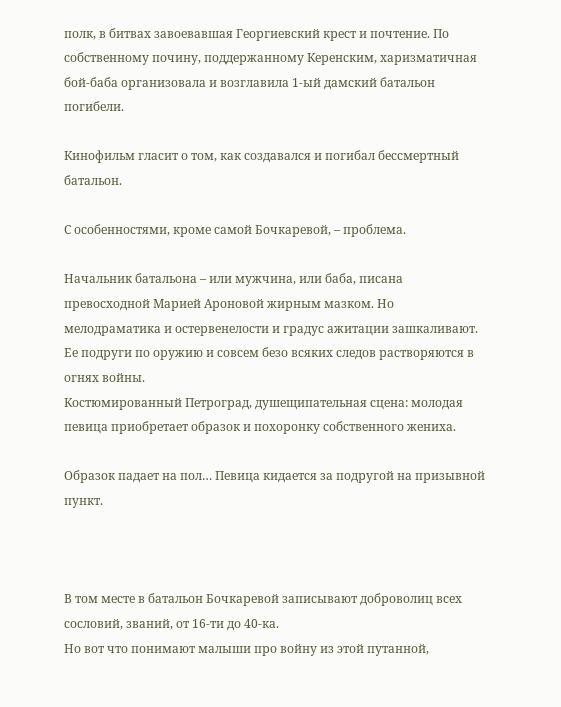полк, в битвах завоевавшая Георгиевский крест и почтение. По собственному почину, поддержанному Керенским, харизматичная бой-баба организовала и возглавила 1-ый дамский батальон погибели.

Кинофильм гласит о том, как создавался и погибал бессмертный батальон.

С особенностями, кроме самой Бочкаревой, – проблема.

Начальник батальона – или мужчина, или баба, писана превосходной Марией Ароновой жирным мазком. Но мелодраматика и остервенелости и градус ажитации зашкаливают. Ее подруги по оружию и совсем безо всяких следов растворяются в огнях войны.
Костюмированный Петроград, душещипательная сцена: молодая певица приобретает образок и похоронку собственного жениха.

Образок падает на пол… Певица кидается за подругой на призывной пункт.



В том месте в батальон Бочкаревой записывают доброволиц всех сословий, званий, от 16-ти до 40-ка.
Но вот что понимают малыши про войну из этой путанной,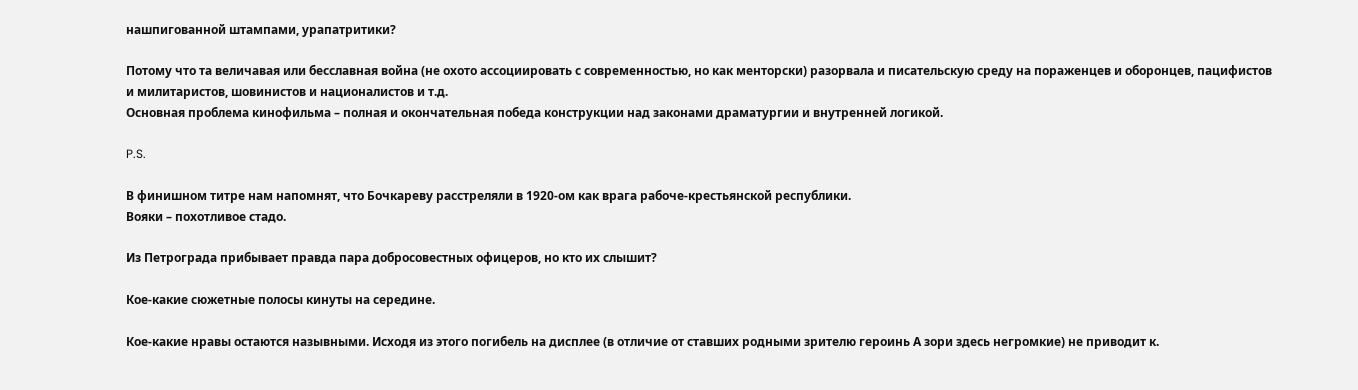нашпигованной штампами, урапатритики?

Потому что та величавая или бесславная война (не охото ассоциировать с современностью, но как менторски) разорвала и писательскую среду на пораженцев и оборонцев, пацифистов и милитаристов, шовинистов и националистов и т.д.
Основная проблема кинофильма – полная и окончательная победа конструкции над законами драматургии и внутренней логикой.

P.S.

В финишном титре нам напомнят, что Бочкареву расстреляли в 1920-ом как врага рабоче-крестьянской республики.
Вояки – похотливое стадо.

Из Петрограда прибывает правда пара добросовестных офицеров, но кто их слышит?

Кое-какие сюжетные полосы кинуты на середине.

Кое-какие нравы остаются назывными. Исходя из этого погибель на дисплее (в отличие от ставших родными зрителю героинь А зори здесь негромкие) не приводит к.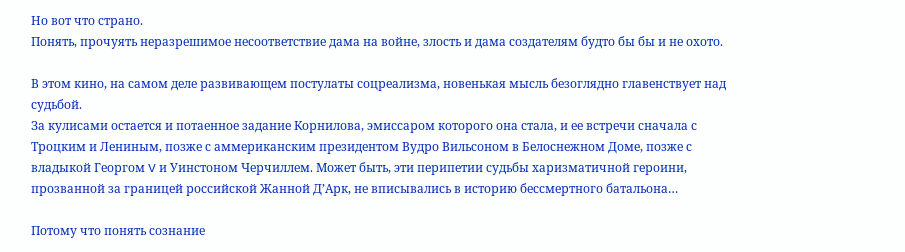Но вот что страно.
Понять, прочуять неразрешимое несоответствие дама на войне, злость и дама создателям будто бы бы и не охото.

В этом кино, на самом деле развивающем постулаты соцреализма, новенькая мысль безоглядно главенствует над судьбой.
За кулисами остается и потаенное задание Корнилова, эмиссаром которого она стала, и ее встречи сначала с Троцким и Лениным, позже с аммериканским президентом Вудро Вильсоном в Белоснежном Доме, позже с владыкой Георгом V и Уинстоном Черчиллем. Может быть, эти перипетии судьбы харизматичной героини, прозванной за границей российской Жанной Д’Арк, не вписывались в историю бессмертного батальона…

Потому что понять сознание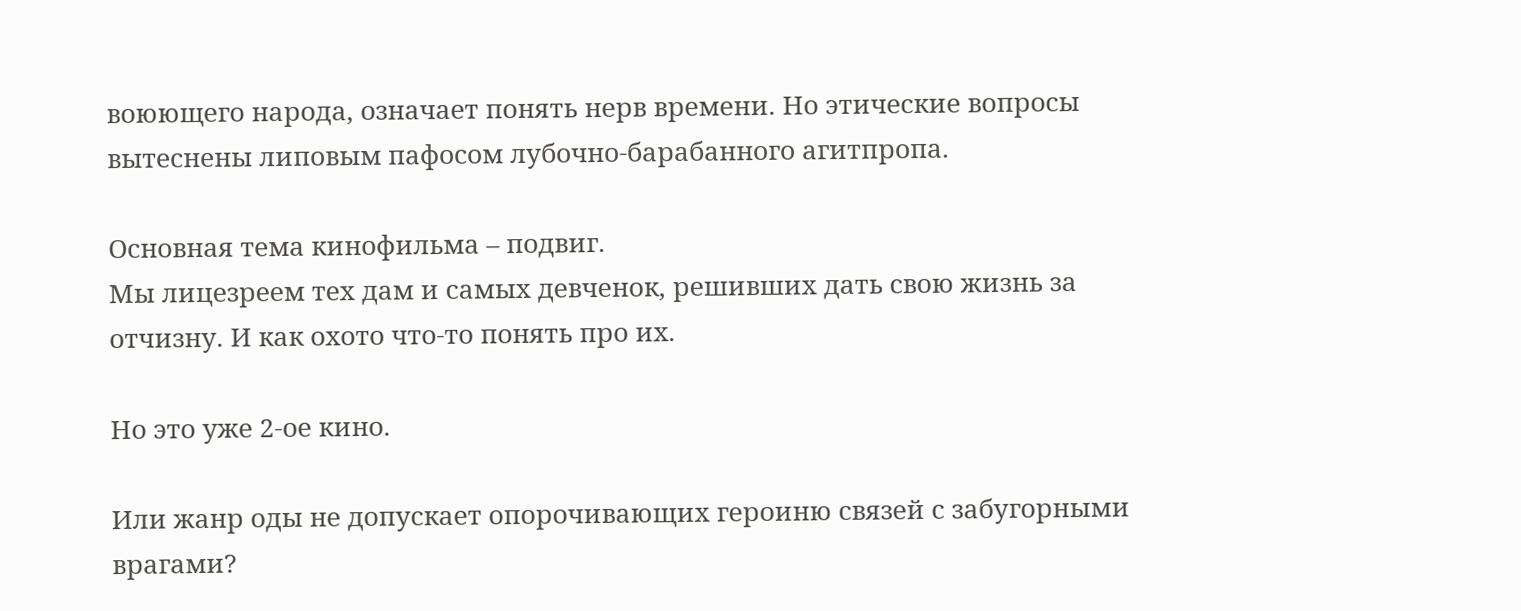воюющего народа, означает понять нерв времени. Но этические вопросы вытеснены липовым пафосом лубочно-барабанного агитпропа.

Основная тема кинофильма – подвиг.
Мы лицезреем тех дам и самых девченок, решивших дать свою жизнь за отчизну. И как охото что-то понять про их.

Но это уже 2-ое кино.

Или жанр оды не допускает опорочивающих героиню связей с забугорными врагами?